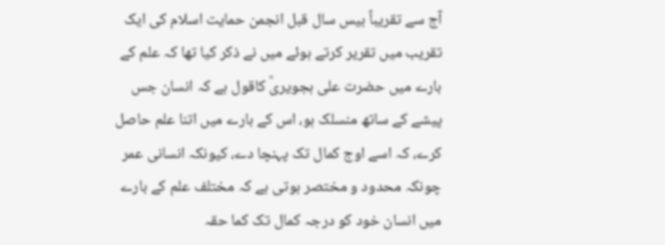آج سے تقریباً بیس سال قبل انجمن حمایت اسلام کی ایک تقریب میں تقریر کرتے ہوئے میں نے ذکر کیا تھا کہ علم کے بارے میں حضرت علی ہجویریؒ کاقول ہے کہ انسان جس پیشے کے ساتھ منسلک ہو، اس کے بارے میں اتنا علم حاصل کرے، کہ اسے اوج کمال تک پہنچا دے، کیونکہ انسانی عمر چونکہ محدود و مختصر ہوتی ہے کہ مختلف علم کے بارے میں انسان خود کو درجہ کمال تک کما حقہ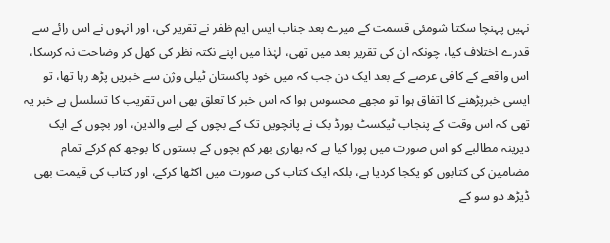نہیں پہنچا سکتا شومئی قسمت کے میرے بعد جناب ایس ایم ظفر نے تقریر کی، اور انہوں نے اس رائے سے قدرے اختلاف کیا، چونکہ ان کی تقریر بعد میں تھی، لہٰذا میں اپنے نکتہ نظر کی کھل کر وضاحت نہ کرسکا، اس واقعے کے کافی عرصے کے بعد ایک دن جب کہ میں خود پاکستان ٹیلی وژن سے خبریں پڑھ رہا تھا، تو ایسی خبرپڑھنے کا اتفاق ہوا تو مجھے محسوس ہوا کہ اس خبر کا تعلق بھی اس تقریب کا تسلسل ہے خبر یہ تھی کہ اس وقت کے پنجاب ٹیکسٹ بورڈ بک نے پانچویں تک کے بچوں کے لیے والدین، اور بچوں کے ایک دیرینہ مطالبے کو اس صورت میں پورا کیا ہے کہ بھاری بھر کم بچوں کے بستوں کا بوجھ کم کرکے تمام مضامین کی کتابوں کو یکجا کردیا ہے، بلکہ ایک کتاب کی صورت میں اکٹھا کرکے، اور کتاب کی قیمت بھی ڈیڑھ دو سو کے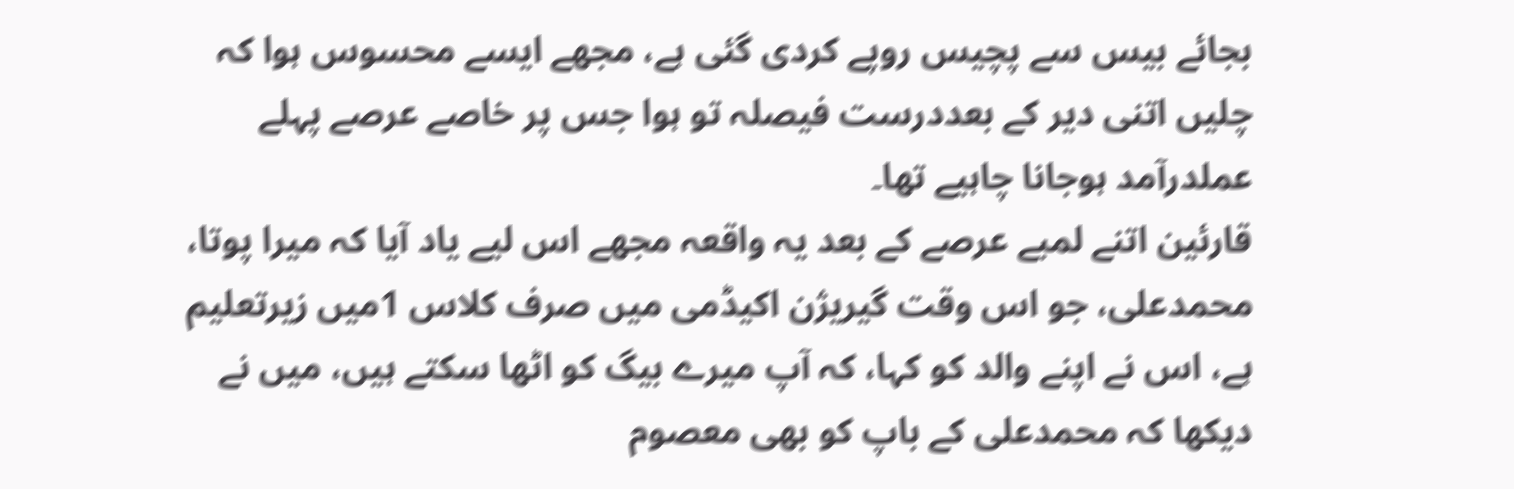بجائے بیس سے پچیس روپے کردی گئی ہے، مجھے ایسے محسوس ہوا کہ چلیں اتنی دیر کے بعددرست فیصلہ تو ہوا جس پر خاصے عرصے پہلے عملدرآمد ہوجانا چاہیے تھا۔
قارئین اتنے لمبے عرصے کے بعد یہ واقعہ مجھے اس لیے یاد آیا کہ میرا پوتا، محمدعلی، جو اس وقت گیریژن اکیڈمی میں صرف کلاس 1میں زیرتعلیم ہے، اس نے اپنے والد کو کہا، کہ آپ میرے بیگ کو اٹھا سکتے ہیں، میں نے دیکھا کہ محمدعلی کے باپ کو بھی معصوم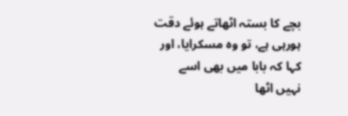بچے کا بستہ اٹھاتے ہوئے دقت ہورہی ہے، تو وہ مسکرایا، اور کہا کہ بابا میں بھی اسے نہیں اٹھا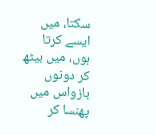سکتا، میں ایسے کرتا ہوں، میں بیٹھ کر دونوں بازواس میں پھنسا کر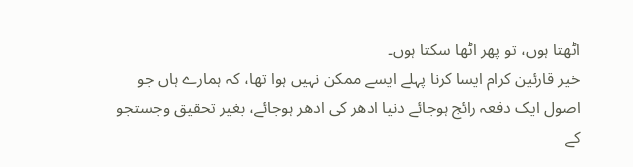اٹھتا ہوں، تو پھر اٹھا سکتا ہوں۔
خیر قارئین کرام ایسا کرنا پہلے ایسے ممکن نہیں ہوا تھا، کہ ہمارے ہاں جو اصول ایک دفعہ رائج ہوجائے دنیا ادھر کی ادھر ہوجائے، بغیر تحقیق وجستجو کے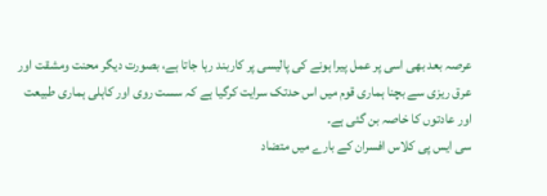عرصہ بعد بھی اسی پر عمل پیرا ہونے کی پالیسی پر کاربند رہا جاتا ہے، بصورت دیگر محنت ومشقت اور عرق ریزی سے بچنا ہماری قوم میں اس حدتک سرایت کرگیا ہے کہ سست روی اور کاہلی ہماری طبیعت اور عادتوں کا خاصہ بن گئی ہے۔
سی ایس پی کلاس افسران کے بارے میں متضاد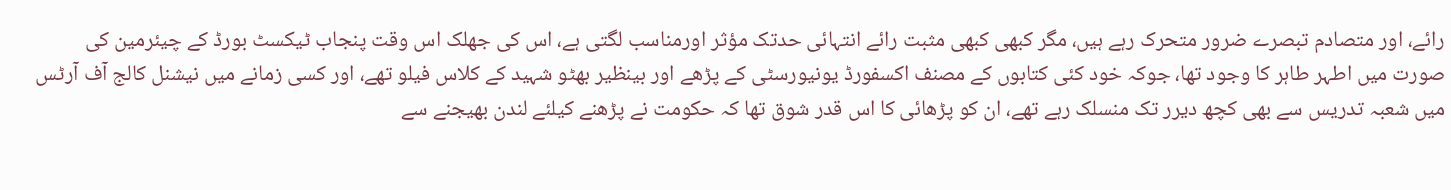رائے، اور متصادم تبصرے ضرور متحرک رہے ہیں، مگر کبھی کبھی مثبت رائے انتہائی حدتک مؤثر اورمناسب لگتی ہے، اس کی جھلک اس وقت پنجاب ٹیکسٹ بورڈ کے چیئرمین کی صورت میں اطہر طاہر کا وجود تھا، جوکہ خود کئی کتابوں کے مصنف اکسفورڈ یونیورسٹی کے پڑھے اور بینظیر بھٹو شہید کے کلاس فیلو تھے، اور کسی زمانے میں نیشنل کالج آف آرٹس میں شعبہ تدریس سے بھی کچھ دیرر تک منسلک رہے تھے، ان کو پڑھائی کا اس قدر شوق تھا کہ حکومت نے پڑھنے کیلئے لندن بھیجنے سے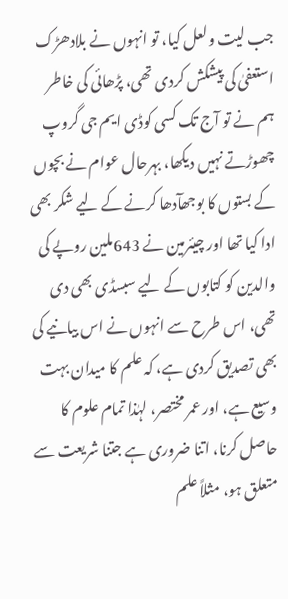جب لیت ولعل کیا، تو انہوں نے بلادھڑک استعفیٰ کی پیشکش کردی تھی، پڑھائی کی خاطر ہم نے تو آج تک کسی کوڈی ایم جی گروپ چھوڑتے نہیں دیکھا، بہرحال عوام نے بچوں کے بستوں کا بوجھآدھا کرنے کے لیے شکر بھی ادا کیا تھا اور چیئرمین نے 643ملین روپے کی والدین کو کتابوں کے لیے سبسڈی بھی دی تھی، اس طرح سے انہوں نے اس بیانیے کی بھی تصدیق کردی ہے، کہ علم کا میدان بہت وسیع ہے، اور عمر مختصر، لہٰذا تمام علوم کا حاصل کرنا، اتنا ضروری ہے جتنا شریعت سے متعلق ہو، مثلاً علم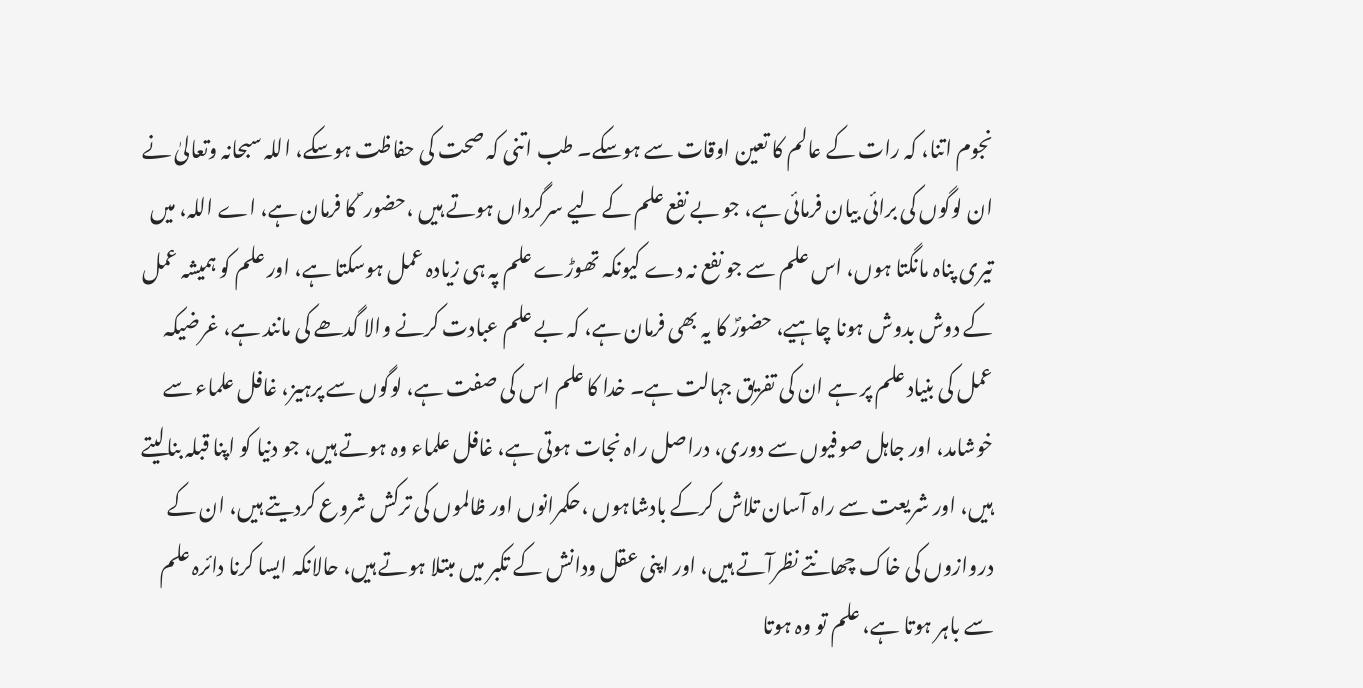نجوم اتنا، کہ رات کے عالم کا تعین اوقات سے ہوسکے۔ طب اتنی کہ صحت کی حفاظت ہوسکے، اللہ سبحانہ وتعالیٰ نے ان لوگوں کی برائی بیان فرمائی ہے، جو بے نفع علم کے لیے سرگرداں ہوتے ہیں ،حضور ؐ کا فرمان ہے، اے اللہ، میں تیری پناہ مانگتا ہوں، اس علم سے جو نفع نہ دے کیونکہ تھوڑے علم پہ ہی زیادہ عمل ہوسکتا ہے، اور علم کو ہمیشہ عمل کے دوش بدوش ہونا چاہیے، حضورؐ کا یہ بھی فرمان ہے، کہ بے علم عبادت کرنے والا گدھے کی مانند ہے، غرضیکہ عمل کی بنیاد علم پر ہے ان کی تفریق جہالت ہے۔ خدا کا علم اس کی صفت ہے، لوگوں سے پرہیز، غافل علماء سے خوشامد، اور جاہل صوفیوں سے دوری، دراصل راہ نجات ہوتی ہے، غافل علماء وہ ہوتے ہیں، جو دنیا کو اپنا قبلہ بنالیتے ہیں، اور شریعت سے راہ آسان تلاش کرکے بادشاہوں ،حکمرانوں اور ظالموں کی ترکش شروع کردیتے ہیں، ان کے دروازوں کی خاک چھانتے نظرآتے ہیں، اور اپنی عقل ودانش کے تکبر میں مبتلا ہوتے ہیں، حالانکہ ایسا کرنا دائرہ علم سے باہر ہوتا ہے، علم تو وہ ہوتا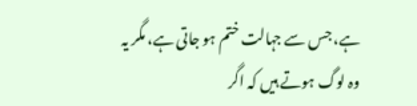ہے، جس سے جہالت ختم ہو جاتی ہے، مگر یہ وہ لوگ ہوتے ہیں کہ اگر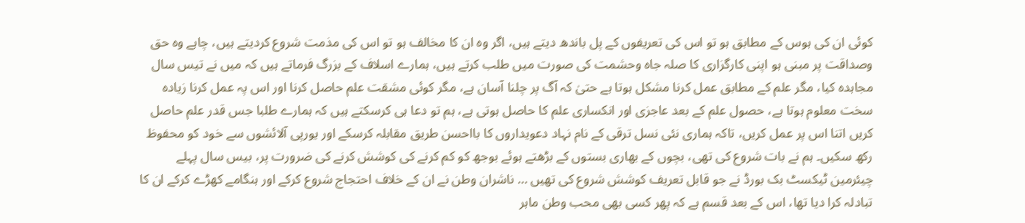کوئی ان کی ہوس کے مطابق ہو تو اس کی تعریفوں کے پل باندھ دیتے ہیں، اگر وہ ان کا مخالف ہو تو اس کی مذمت شروع کردیتے ہیں، چاہے وہ حق وصداقت پر مبنی ہو اپنی کارگزاری کا صلہ جاہ وحشمت کی صورت میں طلب کرتے ہیں، ہمارے اسلاف کے بزرگ فرماتے ہیں کہ میں نے تیس سال مجاہدہ کیا، مگر علم کے مطابق عمل کرنا مشکل ہوتا ہے حتیٰ کہ آگ پر چلنا آسان ہے، مگر کوئی مشقت علم حاصل کرنا اور اس پہ عمل کرنا زیادہ سخت معلوم ہوتا ہے، حصول علم کے بعد عاجزی اور انکساری علم کا حاصل ہوتی ہے، ہم تو دعا ہی کرسکتے ہیں کہ ہمارے طلبا جس قدر علم حاصل کریں اتنا اس پر عمل کریں، تاکہ ہماری نئی نسل ترقی کے نام نہاد دعویداروں کا بااحسن طریق مقابلہ کرسکے اور یورپی آلائشوں سے خود کو محفوظ رکھ سکیں۔ ہم نے بات شروع کی تھی، بچوں کے بھاری بستوں کے بڑھتے ہوئے بوجھ کو کم کرنے کی کوشش کرنے کی ضرورت پر، بیس سال پہلے چیئرمین ٹیکسٹ بک بورڈ نے جو قابل تعریف کوشش شروع کی تھیں … ناشران وطن نے ان کے خلاف احتجاج شروع کرکے اور ہنگامے کھڑے کرکے ان کا تبادلہ کرا دیا تھا، اس کے بعد قسم ہے کہ پھر کسی بھی محب وطن ماہر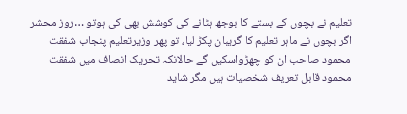تعلیم نے بچوں کے بستے کا بوجھ ہٹانے کی کوشش بھی کی ہوتو …روز محشر اگر بچوں نے ماہر تعلیم کا گریبان پکڑ لیا، تو پھر وزیرتعلیم پنجاب شفقت محمود صاحب ان کو چھڑواسکیں گے حالانکہ تحریک انصاف میں شفقت محمود قابل تعریف شخصیات ہیں مگر شاید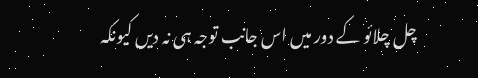چل چلائو کے دور میں اس جانب توجہ ہی نہ دیں کیونکہ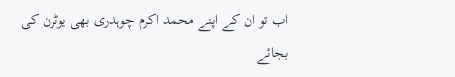اب تو ان کے اپنے محمد اکرم چوہدری بھی یوٹرن کی بجائے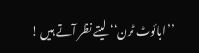’’ابائوٹ ٹرن‘‘ لیتے نظر آتے ہیں !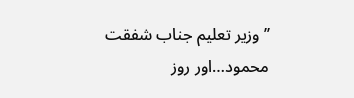’’وزیر تعلیم جناب شفقت محمود…اور روز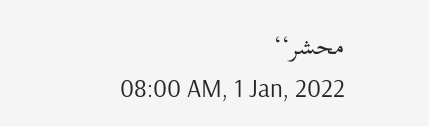محشر‘‘
08:00 AM, 1 Jan, 2022